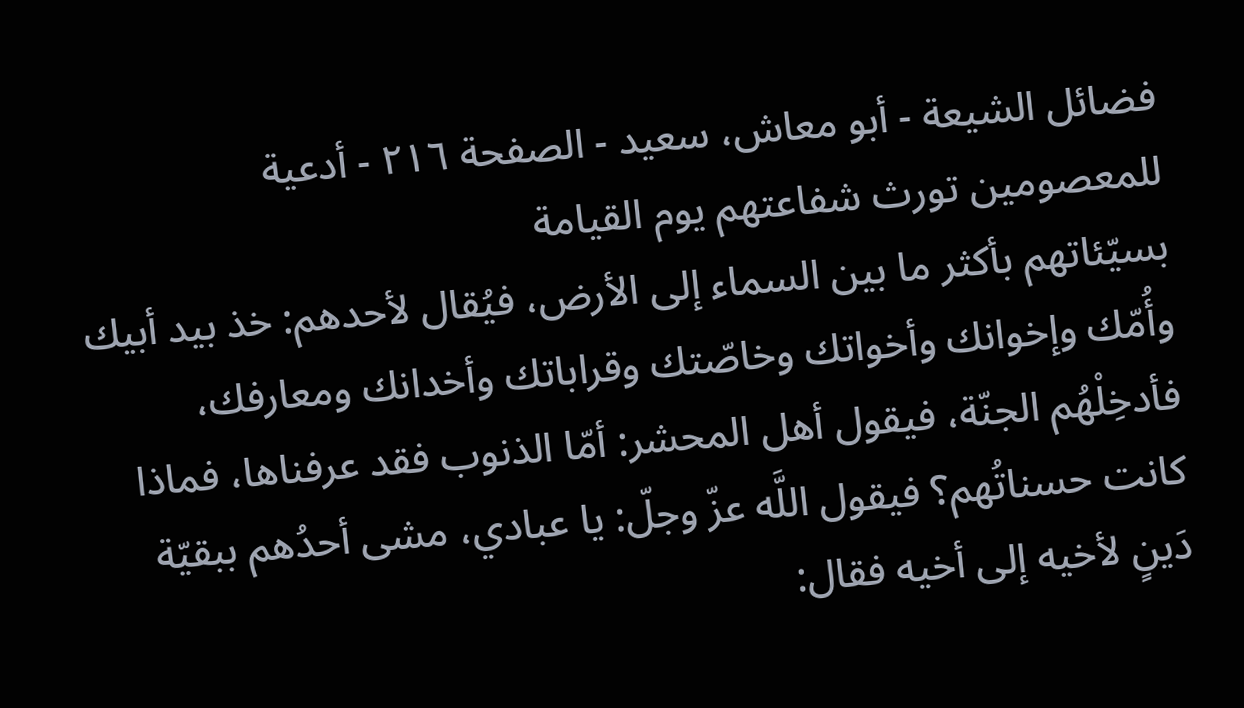فضائل الشيعة - أبو معاش، سعيد - الصفحة ٢١٦ - أدعية للمعصومين تورث شفاعتهم يوم القيامة
بسيّئاتهم بأكثر ما بين السماء إلى الأرض، فيُقال لأحدهم: خذ بيد أبيك وأُمّك وإخوانك وأخواتك وخاصّتك وقراباتك وأخدانك ومعارفك، فأدخِلْهُم الجنّة، فيقول أهل المحشر: أمّا الذنوب فقد عرفناها، فماذا كانت حسناتُهم؟ فيقول اللَّه عزّ وجلّ: يا عبادي، مشى أحدُهم ببقيّة دَينٍ لأخيه إلى أخيه فقال: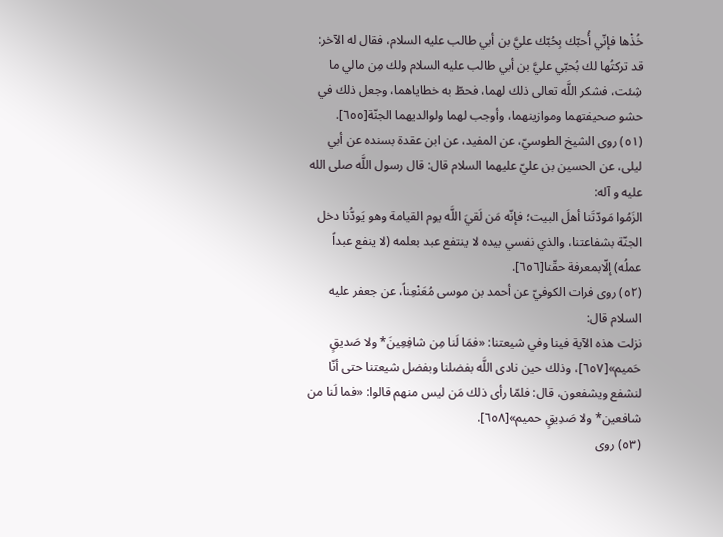خُذْها فإنّي أُحبّك بِحُبّك عليَّ بن أبي طالب عليه السلام، فقال له الآخر: قد تركتُها لك بُحبّي عليَّ بن أبي طالب عليه السلام ولك مِن مالي ما شِئت، فشكر اللَّه تعالى ذلك لهما، فحطّ به خطاياهما، وجعل ذلك في حشو صحيفتهما وموازينهما، وأوجب لهما ولوالديهما الجنّة[٦٥٥].
(٥١) روى الشيخ الطوسيّ، عن المفيد، عن ابن عقدة بسنده عن أبي ليلى، عن الحسين بن عليّ عليهما السلام قال: قال رسول اللَّه صلى الله عليه و آله:
الزَمُوا مَودّتَنا أهلَ البيت؛ فإنّه مَن لَقيَ اللَّه يوم القيامة وهو يَودُّنا دخل الجنّة بشفاعتنا، والذي نفسي بيده لا ينتفع عبد بعلمه (لا ينفع عبداً عملُه) إلّابمعرفة حقّنا[٦٥٦].
(٥٢) روى فرات الكوفيّ عن أحمد بن موسى مُعَنْعِناً، عن جعفر عليه السلام قال:
نزلت هذه الآية فينا وفي شيعتنا: «فمَا لَنا مِن شافِعِينَ* ولا صَديقٍ حَميم»[٦٥٧]، وذلك حين نادى اللَّه بفضلنا وبفضل شيعتنا حتى أنّا لنشفع ويشفعون، قال: فلمّا رأى ذلك مَن ليس منهم قالوا: «فما لَنا من شافعين* ولا صَدِيقٍ حميم»[٦٥٨].
(٥٣) روى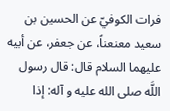فرات الكوفيّ عن الحسين بن سعيد معنعناً، عن جعفر، عن أبيه عليهما السلام قال: قال رسول اللَّه صلى الله عليه و آله: إذا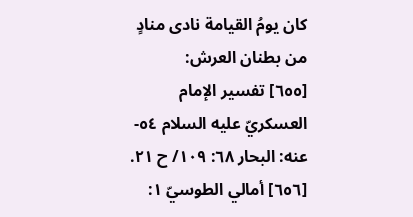كان يومُ القيامة نادى منادٍ من بطنان العرش:
[٦٥٥] تفسير الإمام العسكريّ عليه السلام ٥٤- عنه: البحار ٦٨: ١٠٩/ ح ٢١.
[٦٥٦] أمالي الطوسيّ ١: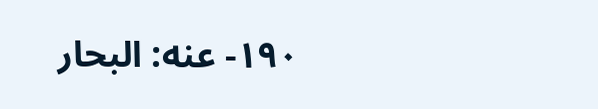١٩٠- عنه: البحار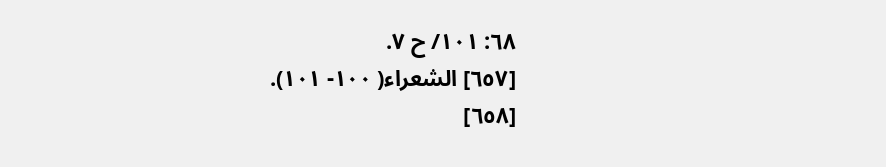٦٨: ١٠١/ ح ٧.
[٦٥٧] الشعراء( ١٠٠- ١٠١).
[٦٥٨]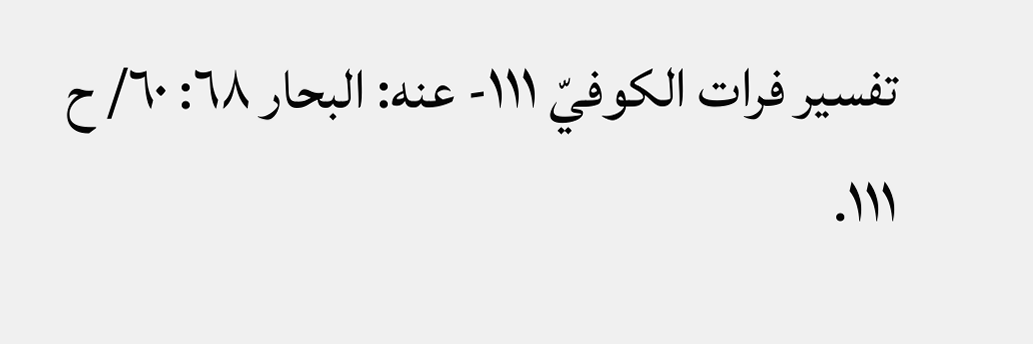تفسير فرات الكوفيّ ١١١- عنه: البحار ٦٨: ٦٠/ ح ١١١.